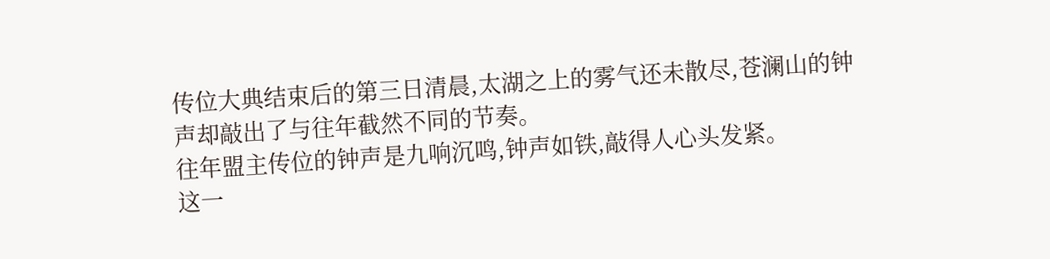传位大典结束后的第三日清晨,太湖之上的雾气还未散尽,苍澜山的钟声却敲出了与往年截然不同的节奏。
往年盟主传位的钟声是九响沉鸣,钟声如铁,敲得人心头发紧。
这一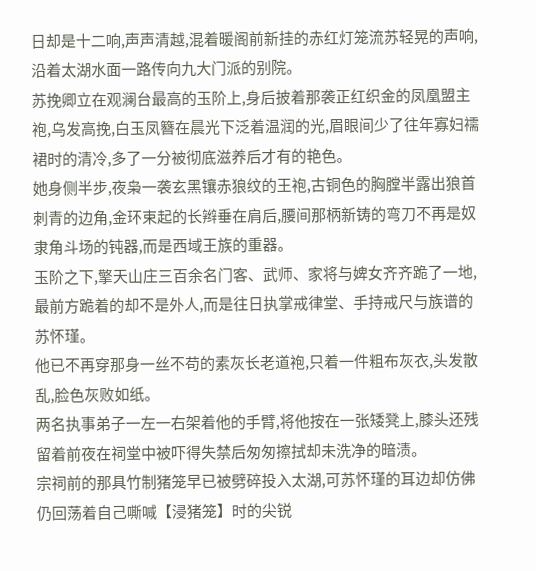日却是十二响,声声清越,混着暖阁前新挂的赤红灯笼流苏轻晃的声响,沿着太湖水面一路传向九大门派的别院。
苏挽卿立在观澜台最高的玉阶上,身后披着那袭正红织金的凤凰盟主袍,乌发高挽,白玉凤簪在晨光下泛着温润的光,眉眼间少了往年寡妇襦裙时的清冷,多了一分被彻底滋养后才有的艳色。
她身侧半步,夜枭一袭玄黑镶赤狼纹的王袍,古铜色的胸膛半露出狼首刺青的边角,金环束起的长辫垂在肩后,腰间那柄新铸的弯刀不再是奴隶角斗场的钝器,而是西域王族的重器。
玉阶之下,擎天山庄三百余名门客、武师、家将与婢女齐齐跪了一地,最前方跪着的却不是外人,而是往日执掌戒律堂、手持戒尺与族谱的苏怀瑾。
他已不再穿那身一丝不苟的素灰长老道袍,只着一件粗布灰衣,头发散乱,脸色灰败如纸。
两名执事弟子一左一右架着他的手臂,将他按在一张矮凳上,膝头还残留着前夜在祠堂中被吓得失禁后匆匆擦拭却未洗净的暗渍。
宗祠前的那具竹制猪笼早已被劈碎投入太湖,可苏怀瑾的耳边却仿佛仍回荡着自己嘶喊【浸猪笼】时的尖锐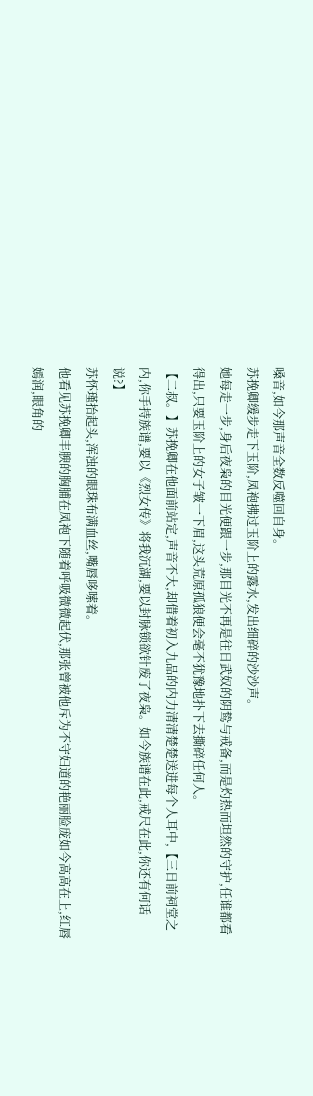嗓音,如今那声音全数反噬回自身。
苏挽卿缓步走下玉阶,凤袍拂过玉阶上的露水,发出细碎的沙沙声。
她每走一步,身后夜枭的目光便跟一步,那目光不再是往日武奴的阴鸷与戒备,而是灼热而坦然的守护,任谁都看得出,只要玉阶上的女子皱一下眉,这头荒原孤狼便会毫不犹豫地扑下去撕碎任何人。
【二叔。】苏挽卿在他面前站定,声音不大,却借着初入九品的内力清清楚楚送进每个人耳中,【三日前祠堂之内,你手持族谱,要以《烈女传》将我沉湖,要以封脉锁欲针废了夜枭。如今族谱在此,戒尺在此,你还有何话说?】
苏怀瑾抬起头,浑浊的眼珠布满血丝,嘴唇哆嗦着。
他看见苏挽卿丰腴的胸脯在凤袍下随着呼吸微微起伏,那张曾被他斥为不守妇道的艳丽脸庞如今高高在上,红唇嫣润,眼角的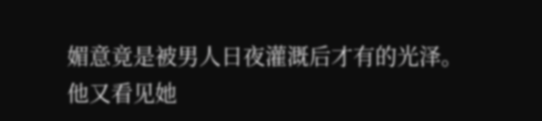媚意竟是被男人日夜灌溉后才有的光泽。
他又看见她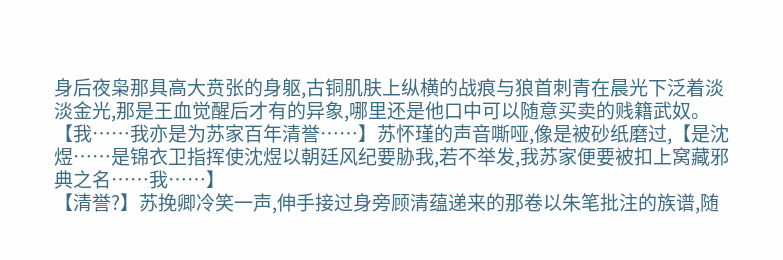身后夜枭那具高大贲张的身躯,古铜肌肤上纵横的战痕与狼首刺青在晨光下泛着淡淡金光,那是王血觉醒后才有的异象,哪里还是他口中可以随意买卖的贱籍武奴。
【我……我亦是为苏家百年清誉……】苏怀瑾的声音嘶哑,像是被砂纸磨过,【是沈煜……是锦衣卫指挥使沈煜以朝廷风纪要胁我,若不举发,我苏家便要被扣上窝藏邪典之名……我……】
【清誉?】苏挽卿冷笑一声,伸手接过身旁顾清蕴递来的那卷以朱笔批注的族谱,随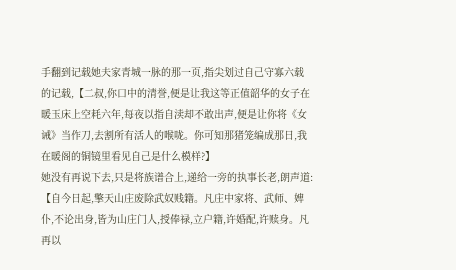手翻到记载她夫家青城一脉的那一页,指尖划过自己守寡六载的记载,【二叔,你口中的清誉,便是让我这等正值韶华的女子在暖玉床上空耗六年,每夜以指自渎却不敢出声,便是让你将《女诫》当作刀,去割所有活人的喉咙。你可知那猪笼编成那日,我在暖阁的铜镜里看见自己是什么模样?】
她没有再说下去,只是将族谱合上,递给一旁的执事长老,朗声道:【自今日起,擎天山庄废除武奴贱籍。凡庄中家将、武师、婢仆,不论出身,皆为山庄门人,授俸禄,立户籍,许婚配,许赎身。凡再以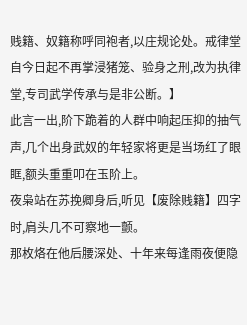贱籍、奴籍称呼同袍者,以庄规论处。戒律堂自今日起不再掌浸猪笼、验身之刑,改为执律堂,专司武学传承与是非公断。】
此言一出,阶下跪着的人群中响起压抑的抽气声,几个出身武奴的年轻家将更是当场红了眼眶,额头重重叩在玉阶上。
夜枭站在苏挽卿身后,听见【废除贱籍】四字时,肩头几不可察地一颤。
那枚烙在他后腰深处、十年来每逢雨夜便隐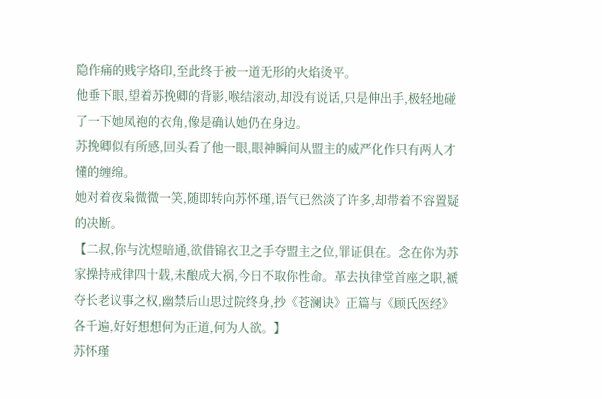隐作痛的贱字烙印,至此终于被一道无形的火焰烫平。
他垂下眼,望着苏挽卿的背影,喉结滚动,却没有说话,只是伸出手,极轻地碰了一下她凤袍的衣角,像是确认她仍在身边。
苏挽卿似有所感,回头看了他一眼,眼神瞬间从盟主的威严化作只有两人才懂的缠绵。
她对着夜枭微微一笑,随即转向苏怀瑾,语气已然淡了许多,却带着不容置疑的决断。
【二叔,你与沈煜暗通,欲借锦衣卫之手夺盟主之位,罪证俱在。念在你为苏家操持戒律四十载,未酿成大祸,今日不取你性命。革去执律堂首座之职,褫夺长老议事之权,幽禁后山思过院终身,抄《苍澜诀》正篇与《顾氏医经》各千遍,好好想想何为正道,何为人欲。】
苏怀瑾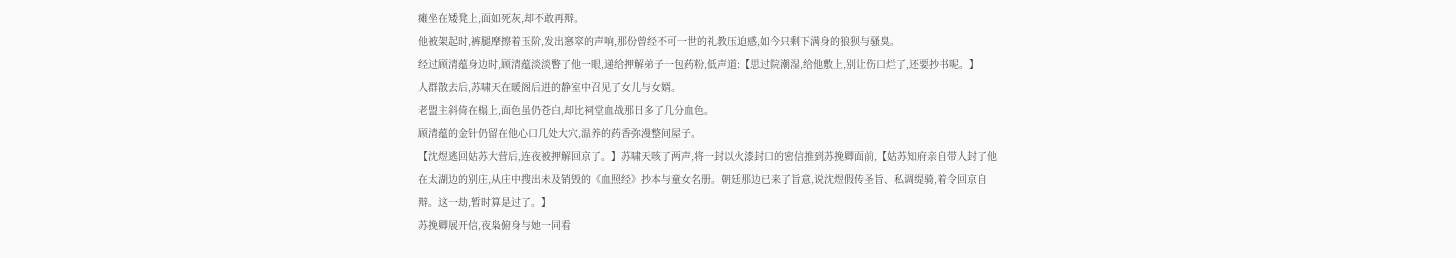瘫坐在矮凳上,面如死灰,却不敢再辩。
他被架起时,裤腿摩擦着玉阶,发出窸窣的声响,那份曾经不可一世的礼教压迫感,如今只剩下满身的狼狈与骚臭。
经过顾清蕴身边时,顾清蕴淡淡瞥了他一眼,递给押解弟子一包药粉,低声道:【思过院潮湿,给他敷上,别让伤口烂了,还要抄书呢。】
人群散去后,苏啸天在暖阁后进的静室中召见了女儿与女婿。
老盟主斜倚在榻上,面色虽仍苍白,却比祠堂血战那日多了几分血色。
顾清蕴的金针仍留在他心口几处大穴,温养的药香弥漫整间屋子。
【沈煜逃回姑苏大营后,连夜被押解回京了。】苏啸天咳了两声,将一封以火漆封口的密信推到苏挽卿面前,【姑苏知府亲自带人封了他在太湖边的别庄,从庄中搜出未及销毁的《血照经》抄本与童女名册。朝廷那边已来了旨意,说沈煜假传圣旨、私调缇骑,着令回京自辩。这一劫,暂时算是过了。】
苏挽卿展开信,夜枭俯身与她一同看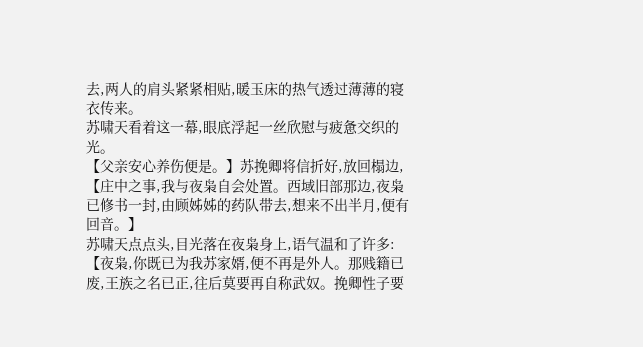去,两人的肩头紧紧相贴,暖玉床的热气透过薄薄的寝衣传来。
苏啸天看着这一幕,眼底浮起一丝欣慰与疲惫交织的光。
【父亲安心养伤便是。】苏挽卿将信折好,放回榻边,【庄中之事,我与夜枭自会处置。西域旧部那边,夜枭已修书一封,由顾姊姊的药队带去,想来不出半月,便有回音。】
苏啸天点点头,目光落在夜枭身上,语气温和了许多:【夜枭,你既已为我苏家婿,便不再是外人。那贱籍已废,王族之名已正,往后莫要再自称武奴。挽卿性子要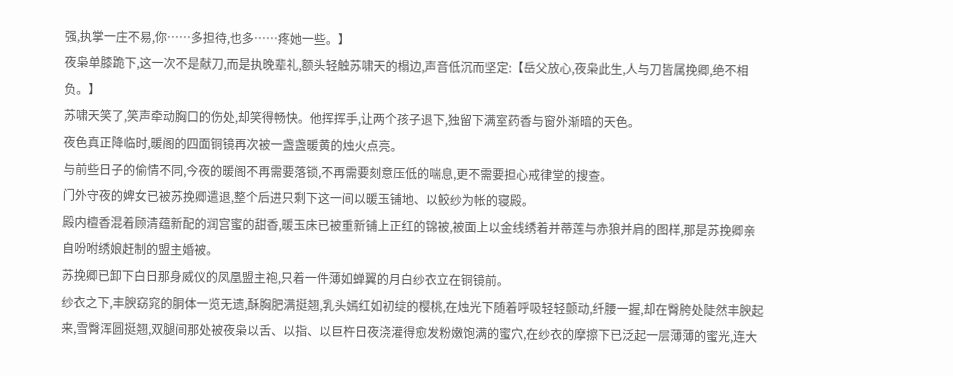强,执掌一庄不易,你……多担待,也多……疼她一些。】
夜枭单膝跪下,这一次不是献刀,而是执晚辈礼,额头轻触苏啸天的榻边,声音低沉而坚定:【岳父放心,夜枭此生,人与刀皆属挽卿,绝不相负。】
苏啸天笑了,笑声牵动胸口的伤处,却笑得畅快。他挥挥手,让两个孩子退下,独留下满室药香与窗外渐暗的天色。
夜色真正降临时,暖阁的四面铜镜再次被一盏盏暖黄的烛火点亮。
与前些日子的偷情不同,今夜的暖阁不再需要落锁,不再需要刻意压低的喘息,更不需要担心戒律堂的搜查。
门外守夜的婢女已被苏挽卿遣退,整个后进只剩下这一间以暖玉铺地、以鲛纱为帐的寝殿。
殿内檀香混着顾清蕴新配的润宫蜜的甜香,暖玉床已被重新铺上正红的锦被,被面上以金线绣着并蒂莲与赤狼并肩的图样,那是苏挽卿亲自吩咐绣娘赶制的盟主婚被。
苏挽卿已卸下白日那身威仪的凤凰盟主袍,只着一件薄如蝉翼的月白纱衣立在铜镜前。
纱衣之下,丰腴窈窕的胴体一览无遗,酥胸肥满挺翘,乳头嫣红如初绽的樱桃,在烛光下随着呼吸轻轻颤动,纤腰一握,却在臀胯处陡然丰腴起来,雪臀浑圆挺翘,双腿间那处被夜枭以舌、以指、以巨杵日夜浇灌得愈发粉嫩饱满的蜜穴,在纱衣的摩擦下已泛起一层薄薄的蜜光,连大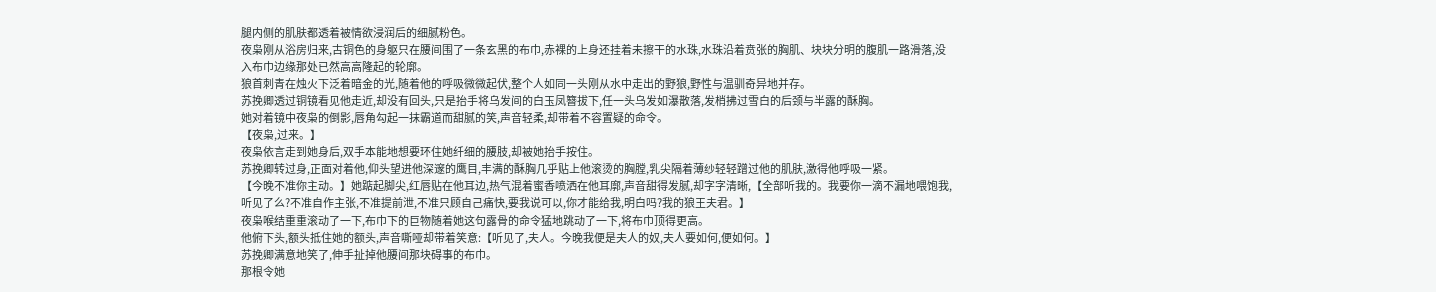腿内侧的肌肤都透着被情欲浸润后的细腻粉色。
夜枭刚从浴房归来,古铜色的身躯只在腰间围了一条玄黑的布巾,赤裸的上身还挂着未擦干的水珠,水珠沿着贲张的胸肌、块块分明的腹肌一路滑落,没入布巾边缘那处已然高高隆起的轮廓。
狼首刺青在烛火下泛着暗金的光,随着他的呼吸微微起伏,整个人如同一头刚从水中走出的野狼,野性与温驯奇异地并存。
苏挽卿透过铜镜看见他走近,却没有回头,只是抬手将乌发间的白玉凤簪拔下,任一头乌发如瀑散落,发梢拂过雪白的后颈与半露的酥胸。
她对着镜中夜枭的倒影,唇角勾起一抹霸道而甜腻的笑,声音轻柔,却带着不容置疑的命令。
【夜枭,过来。】
夜枭依言走到她身后,双手本能地想要环住她纤细的腰肢,却被她抬手按住。
苏挽卿转过身,正面对着他,仰头望进他深邃的鹰目,丰满的酥胸几乎贴上他滚烫的胸膛,乳尖隔着薄纱轻轻蹭过他的肌肤,激得他呼吸一紧。
【今晚不准你主动。】她踮起脚尖,红唇贴在他耳边,热气混着蜜香喷洒在他耳廓,声音甜得发腻,却字字清晰,【全部听我的。我要你一滴不漏地喂饱我,听见了么?不准自作主张,不准提前泄,不准只顾自己痛快,要我说可以,你才能给我,明白吗?我的狼王夫君。】
夜枭喉结重重滚动了一下,布巾下的巨物随着她这句露骨的命令猛地跳动了一下,将布巾顶得更高。
他俯下头,额头抵住她的额头,声音嘶哑却带着笑意:【听见了,夫人。今晚我便是夫人的奴,夫人要如何,便如何。】
苏挽卿满意地笑了,伸手扯掉他腰间那块碍事的布巾。
那根令她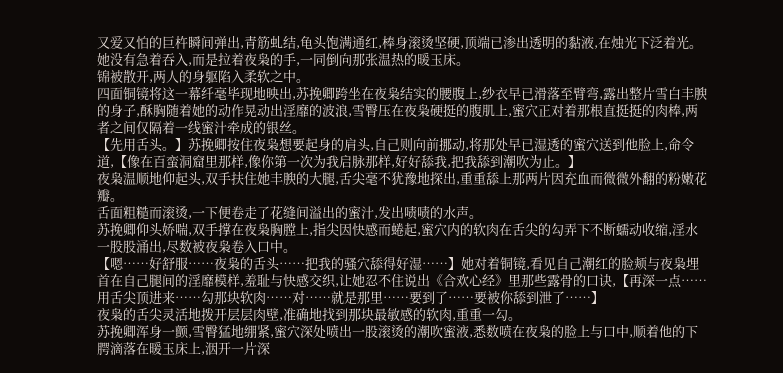又爱又怕的巨杵瞬间弹出,青筋虬结,龟头饱满通红,棒身滚烫坚硬,顶端已渗出透明的黏液,在烛光下泛着光。
她没有急着吞入,而是拉着夜枭的手,一同倒向那张温热的暖玉床。
锦被散开,两人的身躯陷入柔软之中。
四面铜镜将这一幕纤毫毕现地映出,苏挽卿跨坐在夜枭结实的腰腹上,纱衣早已滑落至臂弯,露出整片雪白丰腴的身子,酥胸随着她的动作晃动出淫靡的波浪,雪臀压在夜枭硬挺的腹肌上,蜜穴正对着那根直挺挺的肉棒,两者之间仅隔着一线蜜汁牵成的银丝。
【先用舌头。】苏挽卿按住夜枭想要起身的肩头,自己则向前挪动,将那处早已湿透的蜜穴送到他脸上,命令道,【像在百蛮洞窟里那样,像你第一次为我启脉那样,好好舔我,把我舔到潮吹为止。】
夜枭温顺地仰起头,双手扶住她丰腴的大腿,舌尖毫不犹豫地探出,重重舔上那两片因充血而微微外翻的粉嫩花瓣。
舌面粗糙而滚烫,一下便卷走了花缝间溢出的蜜汁,发出啧啧的水声。
苏挽卿仰头娇喘,双手撑在夜枭胸膛上,指尖因快感而蜷起,蜜穴内的软肉在舌尖的勾弄下不断蠕动收缩,淫水一股股涌出,尽数被夜枭卷入口中。
【嗯……好舒服……夜枭的舌头……把我的骚穴舔得好湿……】她对着铜镜,看见自己潮红的脸颊与夜枭埋首在自己腿间的淫靡模样,羞耻与快感交织,让她忍不住说出《合欢心经》里那些露骨的口诀,【再深一点……用舌尖顶进来……勾那块软肉……对……就是那里……要到了……要被你舔到泄了……】
夜枭的舌尖灵活地拨开层层肉壁,准确地找到那块最敏感的软肉,重重一勾。
苏挽卿浑身一颤,雪臀猛地绷紧,蜜穴深处喷出一股滚烫的潮吹蜜液,悉数喷在夜枭的脸上与口中,顺着他的下腭滴落在暖玉床上,洇开一片深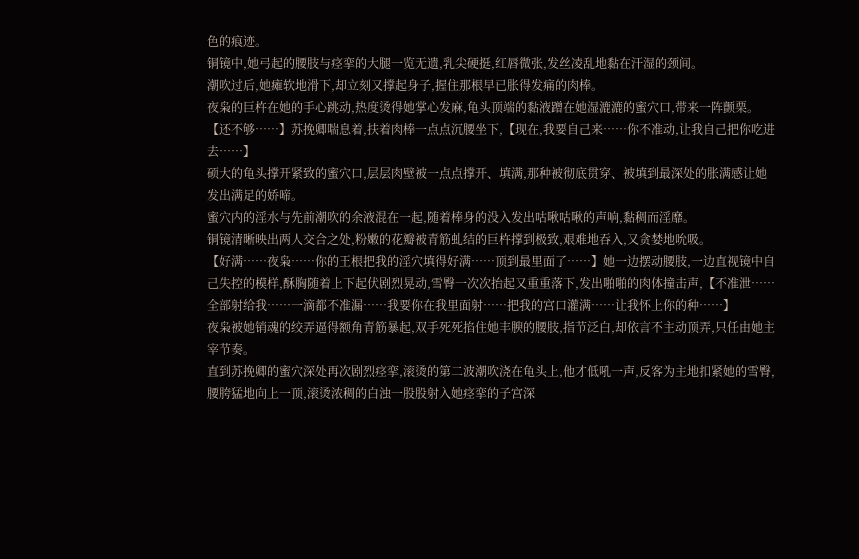色的痕迹。
铜镜中,她弓起的腰肢与痉挛的大腿一览无遗,乳尖硬挺,红唇微张,发丝凌乱地黏在汗湿的颈间。
潮吹过后,她瘫软地滑下,却立刻又撑起身子,握住那根早已胀得发痛的肉棒。
夜枭的巨杵在她的手心跳动,热度烫得她掌心发麻,龟头顶端的黏液蹭在她湿漉漉的蜜穴口,带来一阵颤栗。
【还不够……】苏挽卿喘息着,扶着肉棒一点点沉腰坐下,【现在,我要自己来……你不准动,让我自己把你吃进去……】
硕大的龟头撑开紧致的蜜穴口,层层肉壁被一点点撑开、填满,那种被彻底贯穿、被填到最深处的胀满感让她发出满足的娇啼。
蜜穴内的淫水与先前潮吹的余液混在一起,随着棒身的没入发出咕啾咕啾的声响,黏稠而淫靡。
铜镜清晰映出两人交合之处,粉嫩的花瓣被青筋虬结的巨杵撑到极致,艰难地吞入,又贪婪地吮吸。
【好满……夜枭……你的王根把我的淫穴填得好满……顶到最里面了……】她一边摆动腰肢,一边直视镜中自己失控的模样,酥胸随着上下起伏剧烈晃动,雪臀一次次抬起又重重落下,发出啪啪的肉体撞击声,【不准泄……全部射给我……一滴都不准漏……我要你在我里面射……把我的宫口灌满……让我怀上你的种……】
夜枭被她销魂的绞弄逼得额角青筋暴起,双手死死掐住她丰腴的腰肢,指节泛白,却依言不主动顶弄,只任由她主宰节奏。
直到苏挽卿的蜜穴深处再次剧烈痉挛,滚烫的第二波潮吹浇在龟头上,他才低吼一声,反客为主地扣紧她的雪臀,腰胯猛地向上一顶,滚烫浓稠的白浊一股股射入她痉挛的子宫深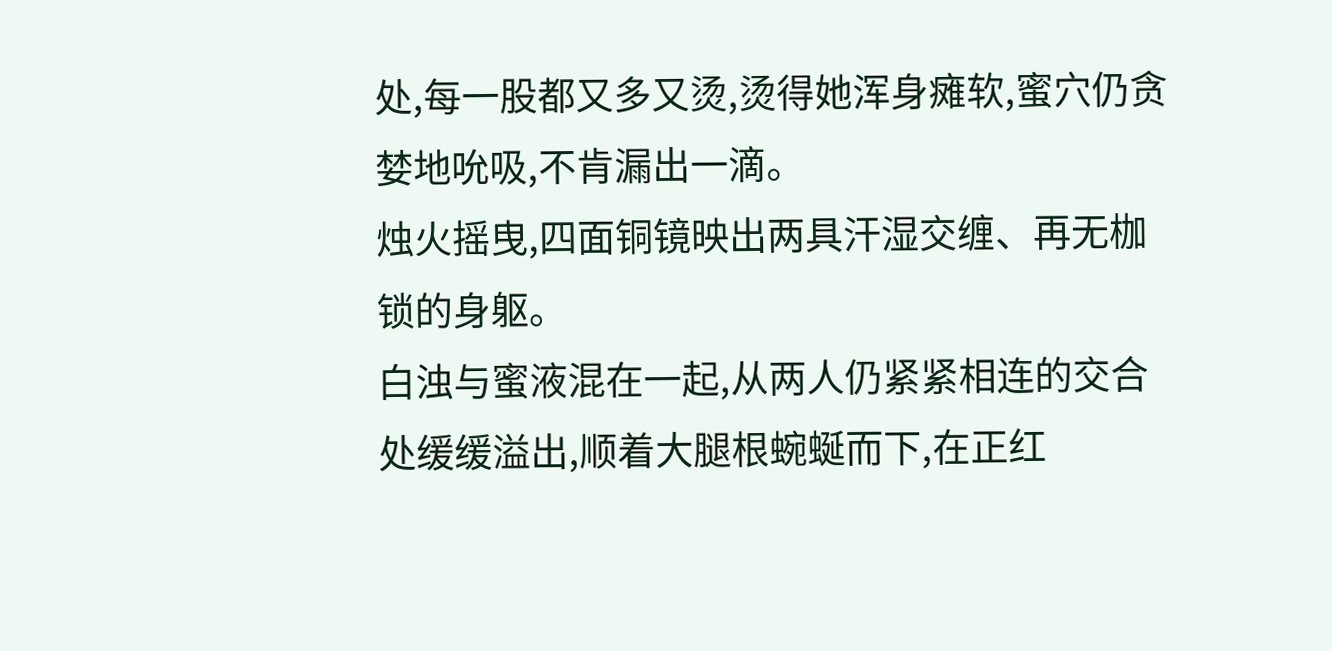处,每一股都又多又烫,烫得她浑身瘫软,蜜穴仍贪婪地吮吸,不肯漏出一滴。
烛火摇曳,四面铜镜映出两具汗湿交缠、再无枷锁的身躯。
白浊与蜜液混在一起,从两人仍紧紧相连的交合处缓缓溢出,顺着大腿根蜿蜒而下,在正红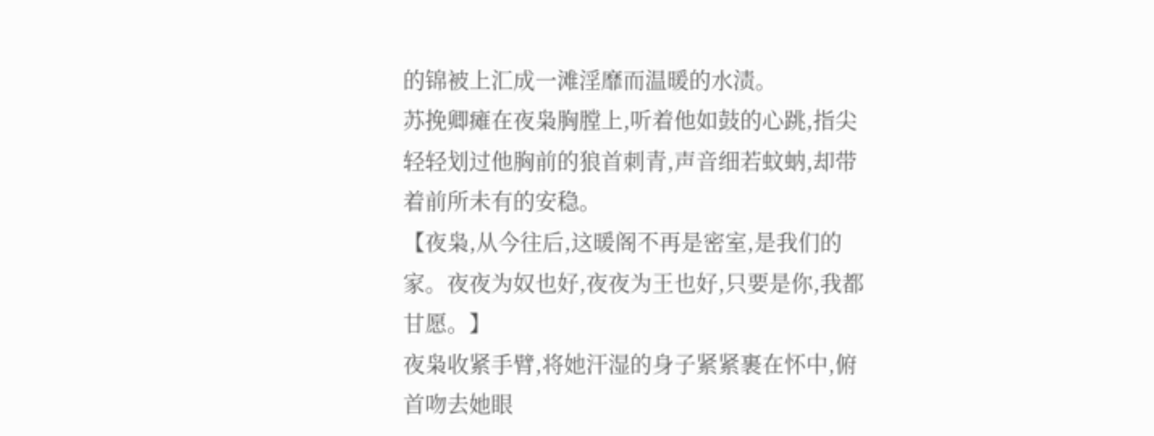的锦被上汇成一滩淫靡而温暖的水渍。
苏挽卿瘫在夜枭胸膛上,听着他如鼓的心跳,指尖轻轻划过他胸前的狼首刺青,声音细若蚊蚋,却带着前所未有的安稳。
【夜枭,从今往后,这暖阁不再是密室,是我们的家。夜夜为奴也好,夜夜为王也好,只要是你,我都甘愿。】
夜枭收紧手臂,将她汗湿的身子紧紧裹在怀中,俯首吻去她眼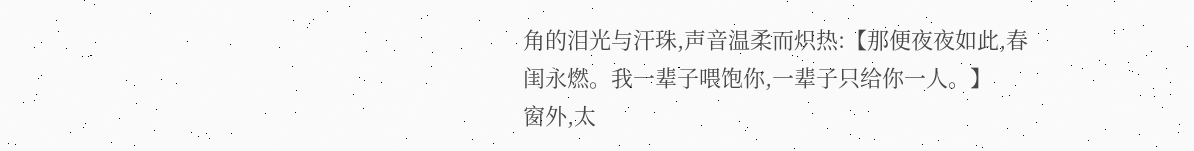角的泪光与汗珠,声音温柔而炽热:【那便夜夜如此,春闺永燃。我一辈子喂饱你,一辈子只给你一人。】
窗外,太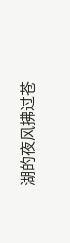湖的夜风拂过苍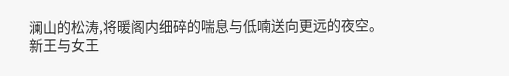澜山的松涛,将暖阁内细碎的喘息与低喃送向更远的夜空。
新王与女王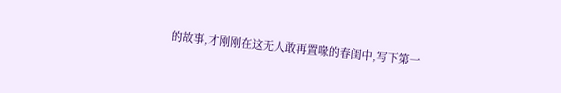的故事,才刚刚在这无人敢再置喙的春闺中,写下第一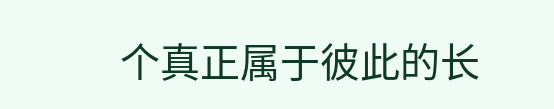个真正属于彼此的长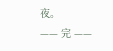夜。
—— 完 ——